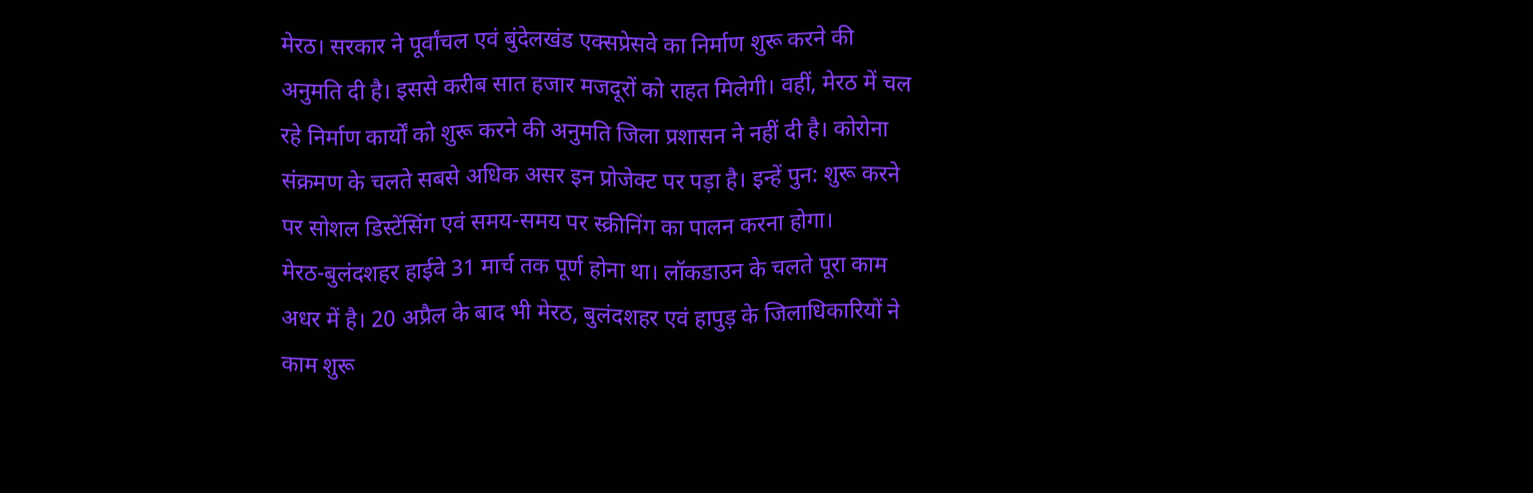मेरठ। सरकार ने पूर्वांचल एवं बुंदेलखंड एक्सप्रेसवे का निर्माण शुरू करने की अनुमति दी है। इससे करीब सात हजार मजदूरों को राहत मिलेगी। वहीं, मेरठ में चल रहे निर्माण कार्यों को शुरू करने की अनुमति जिला प्रशासन ने नहीं दी है। कोरोना संक्रमण के चलते सबसे अधिक असर इन प्रोजेक्ट पर पड़ा है। इन्हें पुन: शुरू करने पर सोशल डिस्टेंसिंग एवं समय-समय पर स्क्रीनिंग का पालन करना होगा।
मेरठ-बुलंदशहर हाईवे 31 मार्च तक पूर्ण होना था। लॉकडाउन के चलते पूरा काम अधर में है। 20 अप्रैल के बाद भी मेरठ, बुलंदशहर एवं हापुड़ के जिलाधिकारियों ने काम शुरू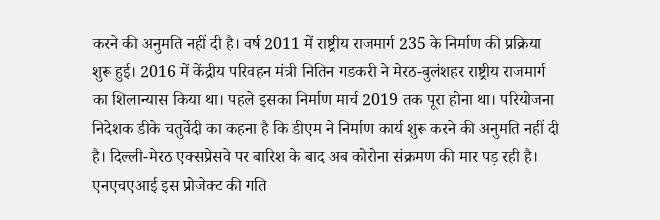करने की अनुमति नहीं दी है। वर्ष 2011 में राष्ट्रीय राजमार्ग 235 के निर्माण की प्रक्रिया शुरू हुई। 2016 में केंद्रीय परिवहन मंत्री नितिन गडकरी ने मेरठ-बुलंशहर राष्ट्रीय राजमार्ग का शिलान्यास किया था। पहले इसका निर्माण मार्च 2019 तक पूरा होना था। परियोजना निदेशक डीके चतुर्वेदी का कहना है कि डीएम ने निर्माण कार्य शुरू करने की अनुमति नहीं दी है। दिल्ली-मेरठ एक्सप्रेसवे पर बारिश के बाद अब कोरोना संक्रमण की मार पड़ रही है। एनएचएआई इस प्रोजेक्ट की गति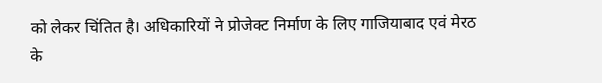को लेकर चिंतित है। अधिकारियों ने प्रोजेक्ट निर्माण के लिए गाजियाबाद एवं मेरठ के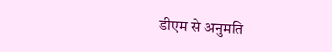डीएम से अनुमति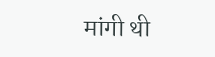मांगी थी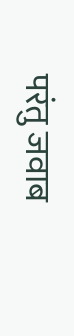परंतु जवाब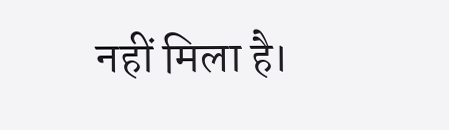नहीं मिला है।